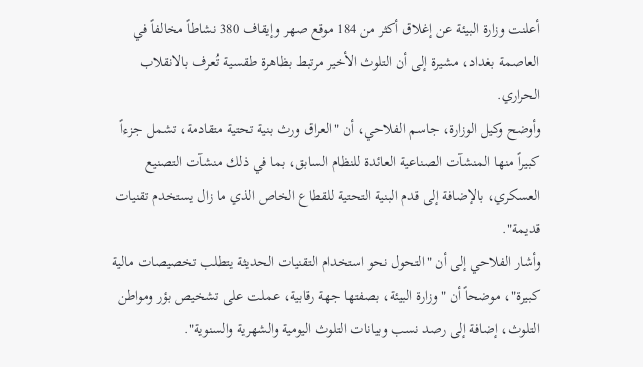أعلنت وزارة البيئة عن إغلاق أكثر من 184 موقع صهر وإيقاف 380 نشاطاً مخالفاً في العاصمة بغداد، مشيرة إلى أن التلوث الأخير مرتبط بظاهرة طقسية تُعرف بالانقلاب الحراري.
وأوضح وكيل الوزارة، جاسم الفلاحي، أن "العراق ورث بنية تحتية متقادمة، تشمل جزءاً كبيراً منها المنشآت الصناعية العائدة للنظام السابق، بما في ذلك منشآت التصنيع العسكري، بالإضافة إلى قدم البنية التحتية للقطاع الخاص الذي ما زال يستخدم تقنيات قديمة".
وأشار الفلاحي إلى أن "التحول نحو استخدام التقنيات الحديثة يتطلب تخصيصات مالية كبيرة"، موضحاً أن "وزارة البيئة، بصفتها جهة رقابية، عملت على تشخيص بؤر ومواطن التلوث، إضافة إلى رصد نسب وبيانات التلوث اليومية والشهرية والسنوية".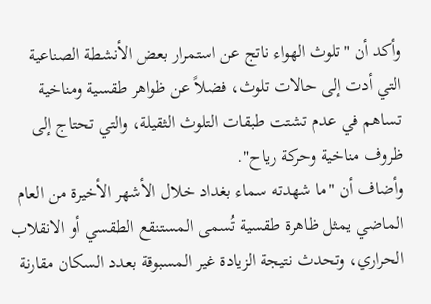وأكد أن "تلوث الهواء ناتج عن استمرار بعض الأنشطة الصناعية التي أدت إلى حالات تلوث، فضلاً عن ظواهر طقسية ومناخية تساهم في عدم تشتت طبقات التلوث الثقيلة، والتي تحتاج إلى ظروف مناخية وحركة رياح".
وأضاف أن "ما شهدته سماء بغداد خلال الأشهر الأخيرة من العام الماضي يمثل ظاهرة طقسية تُسمى المستنقع الطقسي أو الانقلاب الحراري، وتحدث نتيجة الزيادة غير المسبوقة بعدد السكان مقارنة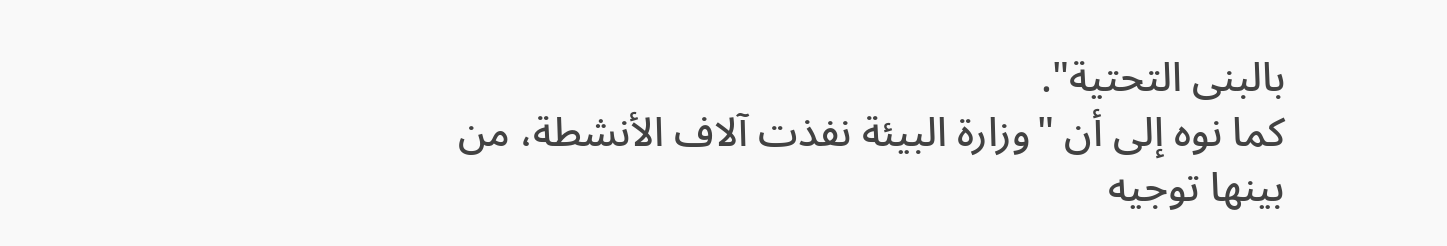بالبنى التحتية".
كما نوه إلى أن "وزارة البيئة نفذت آلاف الأنشطة، من بينها توجيه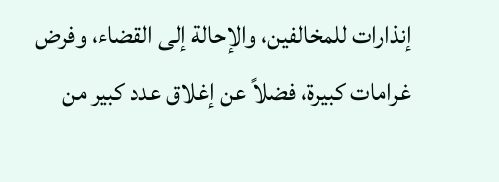إنذارات للمخالفين، والإحالة إلى القضاء، وفرض غرامات كبيرة، فضلاً عن إغلاق عدد كبير من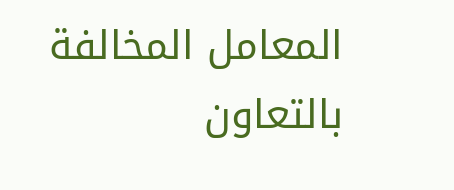المعامل المخالفة بالتعاون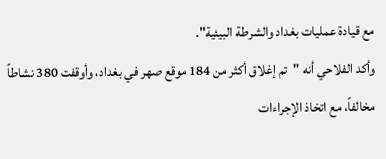مع قيادة عمليات بغداد والشرطة البيئية".
وأكد الفلاحي أنه "تم إغلاق أكثر من 184 موقع صهر في بغداد، وأوقفت 380 نشاطاً مخالفاً، مع اتخاذ الإجراءات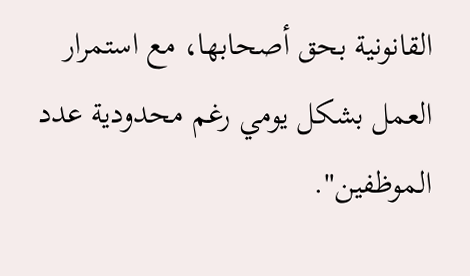القانونية بحق أصحابها، مع استمرار العمل بشكل يومي رغم محدودية عدد الموظفين".